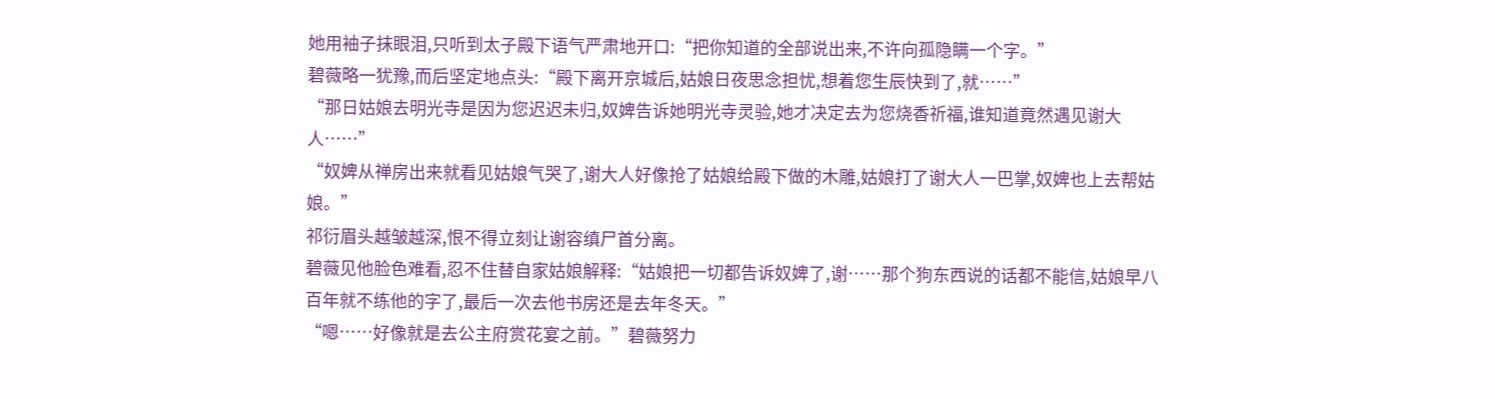她用袖子抹眼泪,只听到太子殿下语气严肃地开口:“把你知道的全部说出来,不许向孤隐瞒一个字。”
碧薇略一犹豫,而后坚定地点头:“殿下离开京城后,姑娘日夜思念担忧,想着您生辰快到了,就……”
“那日姑娘去明光寺是因为您迟迟未归,奴婢告诉她明光寺灵验,她才决定去为您烧香祈福,谁知道竟然遇见谢大人……”
“奴婢从禅房出来就看见姑娘气哭了,谢大人好像抢了姑娘给殿下做的木雕,姑娘打了谢大人一巴掌,奴婢也上去帮姑娘。”
祁衍眉头越皱越深,恨不得立刻让谢容缜尸首分离。
碧薇见他脸色难看,忍不住替自家姑娘解释:“姑娘把一切都告诉奴婢了,谢……那个狗东西说的话都不能信,姑娘早八百年就不练他的字了,最后一次去他书房还是去年冬天。”
“嗯……好像就是去公主府赏花宴之前。”碧薇努力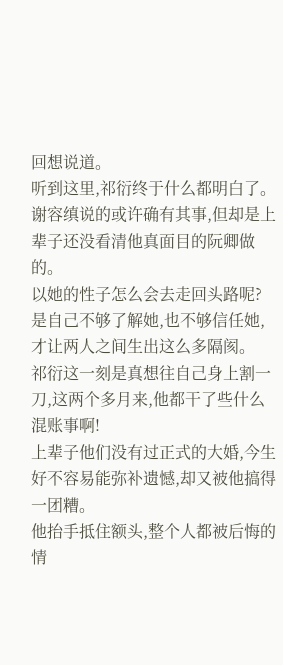回想说道。
听到这里,祁衍终于什么都明白了。
谢容缜说的或许确有其事,但却是上辈子还没看清他真面目的阮卿做的。
以她的性子怎么会去走回头路呢?
是自己不够了解她,也不够信任她,才让两人之间生出这么多隔阂。
祁衍这一刻是真想往自己身上割一刀,这两个多月来,他都干了些什么混账事啊!
上辈子他们没有过正式的大婚,今生好不容易能弥补遗憾,却又被他搞得一团糟。
他抬手抵住额头,整个人都被后悔的情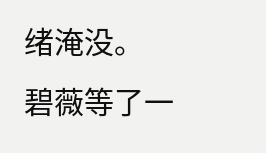绪淹没。
碧薇等了一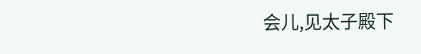会儿,见太子殿下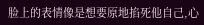脸上的表情像是想要原地掐死他自己,心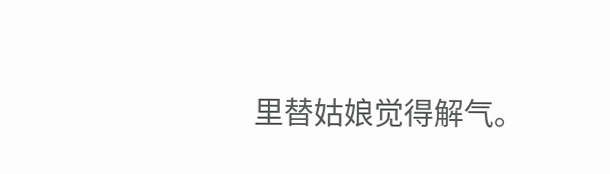里替姑娘觉得解气。